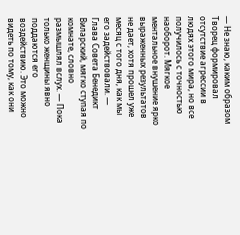— Не знаю, каким образом Творец формировал отсутствие агрессии в людях этого мира, но все получилось с точностью наоборот. Мягкое ментальное внушение ярко выраженных результатов не дает, хотя прошел уже месяц с того дня, как мы его задействовали. — Глава Совета Бенедикт Виларский, мягко ступая по комнате, словно размышлял вслух. — Пока только женщины явно поддаются его воздействию. Это можно видеть по тому, как они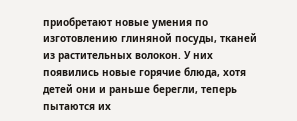приобретают новые умения по изготовлению глиняной посуды, тканей из растительных волокон. У них появились новые горячие блюда, хотя детей они и раньше берегли, теперь пытаются их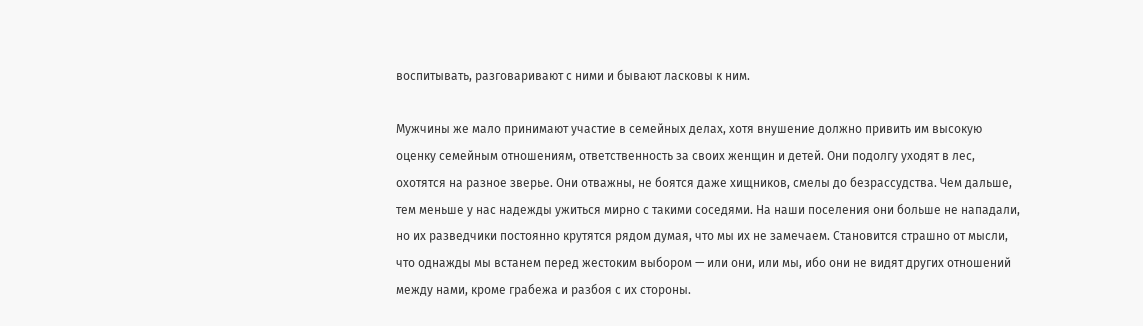воспитывать, разговаривают с ними и бывают ласковы к ним.

Мужчины же мало принимают участие в семейных делах, хотя внушение должно привить им высокую оценку семейным отношениям, ответственность за своих женщин и детей. Они подолгу уходят в лес, охотятся на разное зверье. Они отважны, не боятся даже хищников, смелы до безрассудства. Чем дальше, тем меньше у нас надежды ужиться мирно с такими соседями. На наши поселения они больше не нападали, но их разведчики постоянно крутятся рядом думая, что мы их не замечаем. Становится страшно от мысли, что однажды мы встанем перед жестоким выбором — или они, или мы, ибо они не видят других отношений между нами, кроме грабежа и разбоя с их стороны.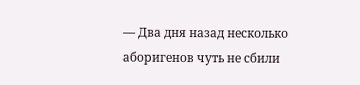— Два дня назад несколько аборигенов чуть не сбили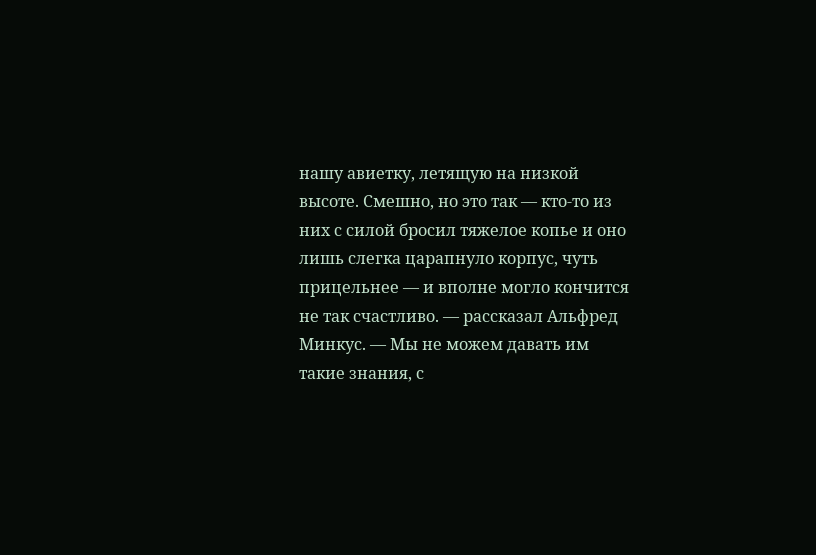нашу авиетку, летящую на низкой высоте. Смешно, но это так — кто-то из них с силой бросил тяжелое копье и оно лишь слегка царапнуло корпус, чуть прицельнее — и вполне могло кончится не так счастливо. — рассказал Альфред Минкус. — Мы не можем давать им такие знания, с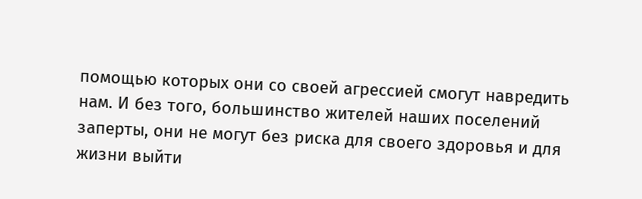помощью которых они со своей агрессией смогут навредить нам. И без того, большинство жителей наших поселений заперты, они не могут без риска для своего здоровья и для жизни выйти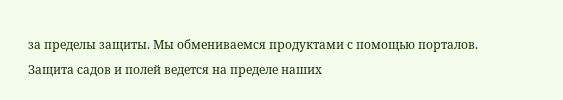за пределы защиты. Мы обмениваемся продуктами с помощью порталов. Защита садов и полей ведется на пределе наших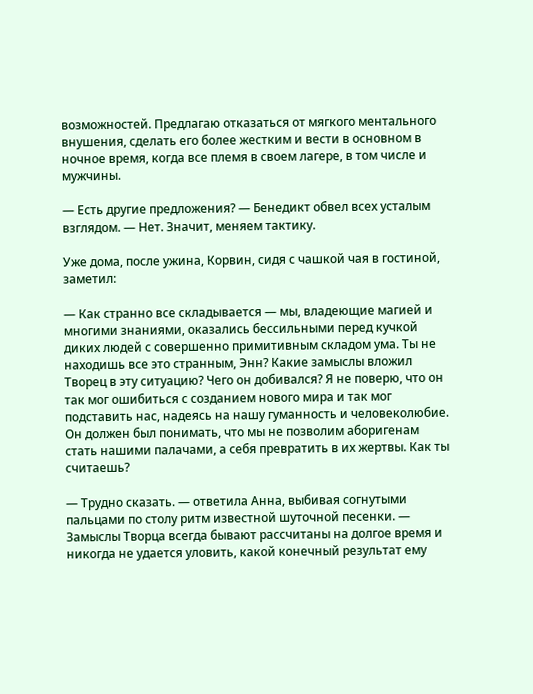возможностей. Предлагаю отказаться от мягкого ментального внушения, сделать его более жестким и вести в основном в ночное время, когда все племя в своем лагере, в том числе и мужчины.

— Есть другие предложения? — Бенедикт обвел всех усталым взглядом. — Нет. Значит, меняем тактику.

Уже дома, после ужина, Корвин, сидя с чашкой чая в гостиной, заметил:

— Как странно все складывается — мы, владеющие магией и многими знаниями, оказались бессильными перед кучкой диких людей с совершенно примитивным складом ума. Ты не находишь все это странным, Энн? Какие замыслы вложил Творец в эту ситуацию? Чего он добивался? Я не поверю, что он так мог ошибиться с созданием нового мира и так мог подставить нас, надеясь на нашу гуманность и человеколюбие. Он должен был понимать, что мы не позволим аборигенам стать нашими палачами, а себя превратить в их жертвы. Как ты считаешь?

— Трудно сказать. — ответила Анна, выбивая согнутыми пальцами по столу ритм известной шуточной песенки. — Замыслы Творца всегда бывают рассчитаны на долгое время и никогда не удается уловить, какой конечный результат ему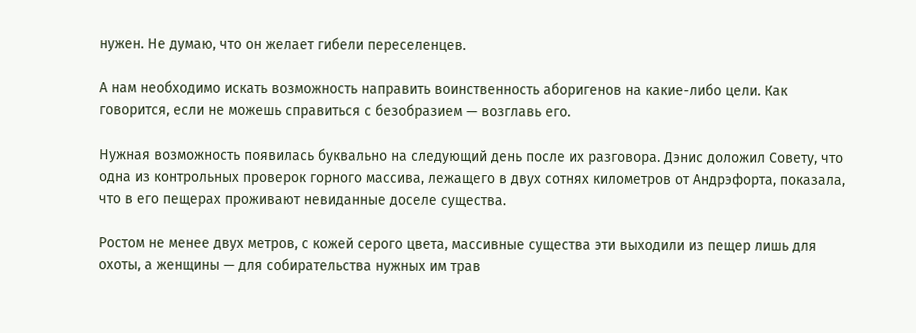нужен. Не думаю, что он желает гибели переселенцев.

А нам необходимо искать возможность направить воинственность аборигенов на какие-либо цели. Как говорится, если не можешь справиться с безобразием — возглавь его.

Нужная возможность появилась буквально на следующий день после их разговора. Дэнис доложил Совету, что одна из контрольных проверок горного массива, лежащего в двух сотнях километров от Андрэфорта, показала, что в его пещерах проживают невиданные доселе существа.

Ростом не менее двух метров, с кожей серого цвета, массивные существа эти выходили из пещер лишь для охоты, а женщины — для собирательства нужных им трав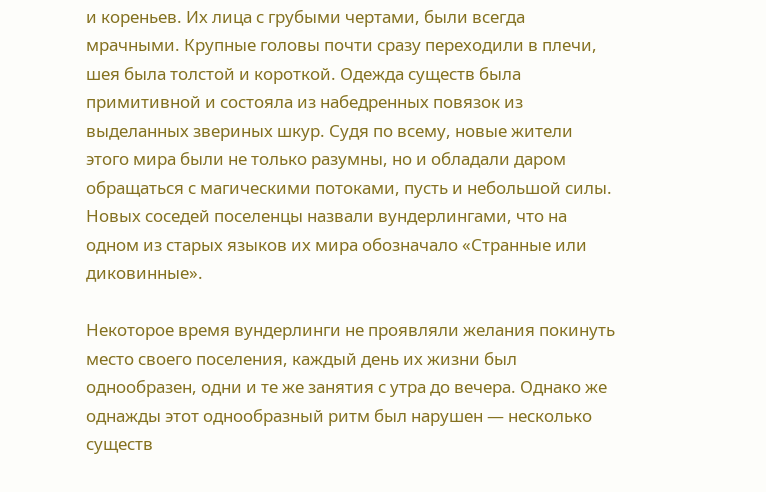и кореньев. Их лица с грубыми чертами, были всегда мрачными. Крупные головы почти сразу переходили в плечи, шея была толстой и короткой. Одежда существ была примитивной и состояла из набедренных повязок из выделанных звериных шкур. Судя по всему, новые жители этого мира были не только разумны, но и обладали даром обращаться с магическими потоками, пусть и небольшой силы. Новых соседей поселенцы назвали вундерлингами, что на одном из старых языков их мира обозначало «Странные или диковинные».

Некоторое время вундерлинги не проявляли желания покинуть место своего поселения, каждый день их жизни был однообразен, одни и те же занятия с утра до вечера. Однако же однажды этот однообразный ритм был нарушен — несколько существ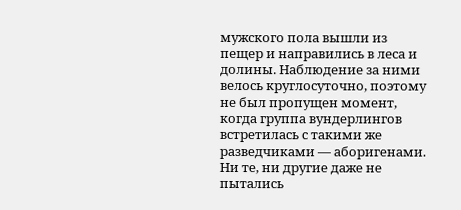мужского пола вышли из пещер и направились в леса и долины. Наблюдение за ними велось круглосуточно, поэтому не был пропущен момент, когда группа вундерлингов встретилась с такими же разведчиками — аборигенами. Ни те, ни другие даже не пытались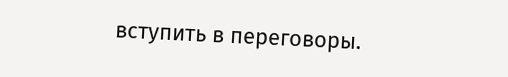вступить в переговоры.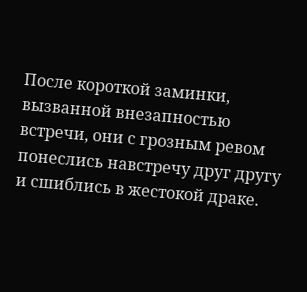После короткой заминки, вызванной внезапностью встречи, они с грозным ревом понеслись навстречу друг другу и сшиблись в жестокой драке.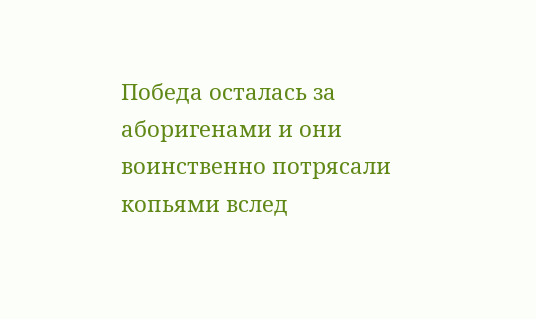Победа осталась за аборигенами и они воинственно потрясали копьями вслед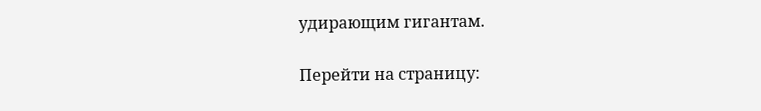удирающим гигантам.

Перейти на страницу: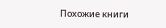Похожие книги